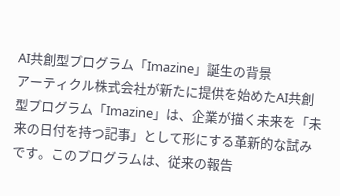AI共創型プログラム「Imazine」誕生の背景
アーティクル株式会社が新たに提供を始めたAI共創型プログラム「Imazine」は、企業が描く未来を「未来の日付を持つ記事」として形にする革新的な試みです。このプログラムは、従来の報告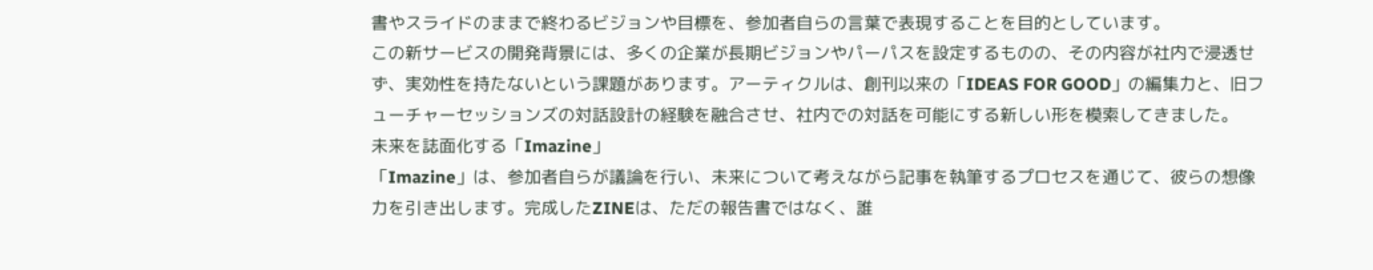書やスライドのままで終わるビジョンや目標を、参加者自らの言葉で表現することを目的としています。
この新サービスの開発背景には、多くの企業が長期ビジョンやパーパスを設定するものの、その内容が社内で浸透せず、実効性を持たないという課題があります。アーティクルは、創刊以来の「IDEAS FOR GOOD」の編集力と、旧フューチャーセッションズの対話設計の経験を融合させ、社内での対話を可能にする新しい形を模索してきました。
未来を誌面化する「Imazine」
「Imazine」は、参加者自らが議論を行い、未来について考えながら記事を執筆するプロセスを通じて、彼らの想像力を引き出します。完成したZINEは、ただの報告書ではなく、誰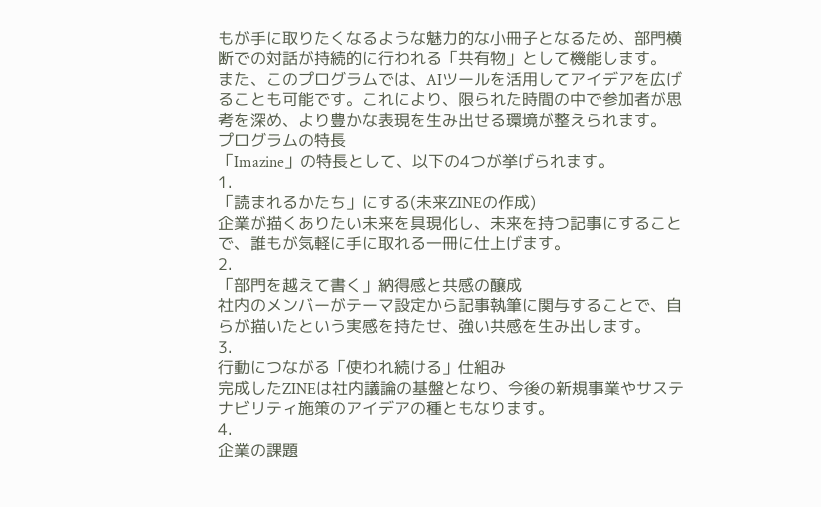もが手に取りたくなるような魅力的な小冊子となるため、部門横断での対話が持続的に行われる「共有物」として機能します。
また、このプログラムでは、AIツールを活用してアイデアを広げることも可能です。これにより、限られた時間の中で参加者が思考を深め、より豊かな表現を生み出せる環境が整えられます。
プログラムの特長
「Imazine」の特長として、以下の4つが挙げられます。
1.
「読まれるかたち」にする(未来ZINEの作成)
企業が描くありたい未来を具現化し、未来を持つ記事にすることで、誰もが気軽に手に取れる一冊に仕上げます。
2.
「部門を越えて書く」納得感と共感の醸成
社内のメンバーがテーマ設定から記事執筆に関与することで、自らが描いたという実感を持たせ、強い共感を生み出します。
3.
行動につながる「使われ続ける」仕組み
完成したZINEは社内議論の基盤となり、今後の新規事業やサステナビリティ施策のアイデアの種ともなります。
4.
企業の課題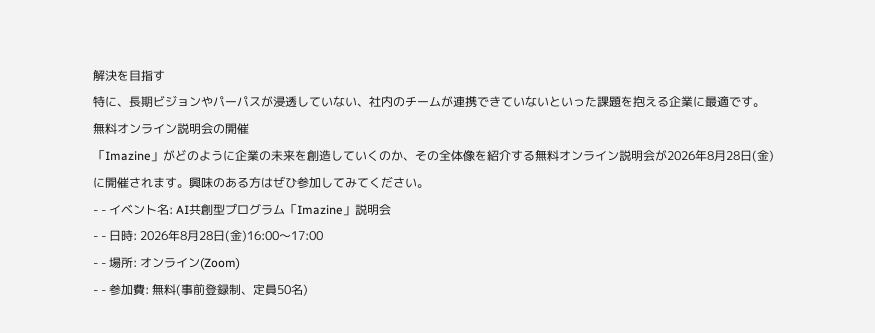解決を目指す
特に、長期ビジョンやパーパスが浸透していない、社内のチームが連携できていないといった課題を抱える企業に最適です。
無料オンライン説明会の開催
「Imazine」がどのように企業の未来を創造していくのか、その全体像を紹介する無料オンライン説明会が2026年8月28日(金)に開催されます。興味のある方はぜひ参加してみてください。
- - イベント名: AI共創型プログラム「Imazine」説明会
- - 日時: 2026年8月28日(金)16:00〜17:00
- - 場所: オンライン(Zoom)
- - 参加費: 無料(事前登録制、定員50名)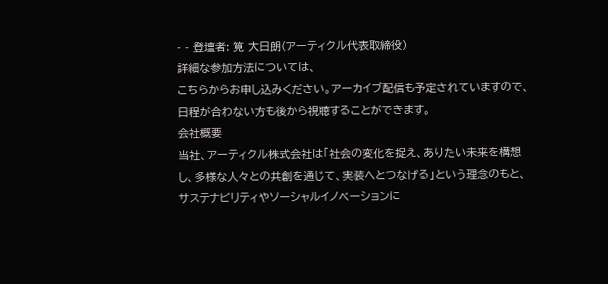- - 登壇者: 筧 大日朗(アーティクル代表取締役)
詳細な参加方法については、
こちらからお申し込みください。アーカイブ配信も予定されていますので、日程が合わない方も後から視聴することができます。
会社概要
当社、アーティクル株式会社は「社会の変化を捉え、ありたい未来を構想し、多様な人々との共創を通じて、実装へとつなげる」という理念のもと、サステナビリティやソーシャルイノベーションに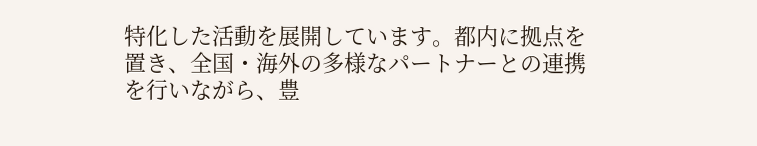特化した活動を展開しています。都内に拠点を置き、全国・海外の多様なパートナーとの連携を行いながら、豊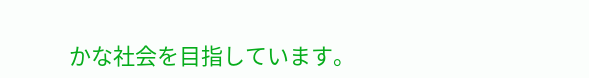かな社会を目指しています。